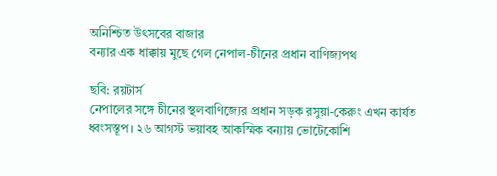অনিশ্চিত উৎসবের বাজার
বন্যার এক ধাক্কায় মুছে গেল নেপাল-চীনের প্রধান বাণিজ্যপথ

ছবি: রয়টার্স
নেপালের সঙ্গে চীনের স্থলবাণিজ্যের প্রধান সড়ক রসুয়া-কেরুং এখন কার্যত ধ্বংসস্তূপ। ২৬ আগস্ট ভয়াবহ আকস্মিক বন্যায় ভোটেকোশি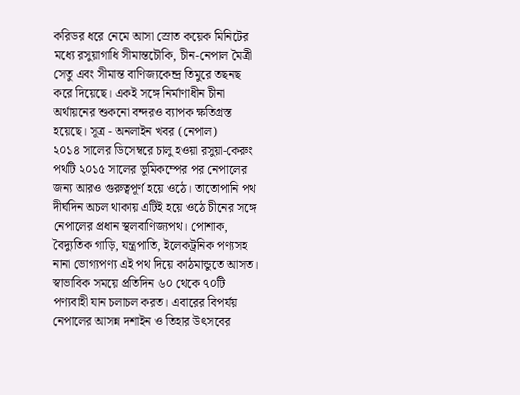করিডর ধরে নেমে আসা স্রোত কয়েক মিনিটের মধ্যে রসুয়াগাধি সীমান্তচৌকি, চীন-নেপাল মৈত্রী সেতু এবং সীমান্ত বাণিজ্যকেন্দ্র তিমুরে তছনছ করে দিয়েছে। একই সঙ্গে নির্মাণাধীন চীনা অর্থায়নের শুকনো বন্দরও ব্যাপক ক্ষতিগ্রস্ত হয়েছে। সূত্র - অনলাইন খবর (নেপাল)
২০১৪ সালের ডিসেম্বরে চালু হওয়া রসুয়া-কেরুং পথটি ২০১৫ সালের ভূমিকম্পের পর নেপালের জন্য আরও গুরুত্বপূর্ণ হয়ে ওঠে। তাতোপানি পথ দীর্ঘদিন অচল থাকায় এটিই হয়ে ওঠে চীনের সঙ্গে নেপালের প্রধান স্থলবাণিজ্যপথ। পোশাক, বৈদ্যুতিক গাড়ি, যন্ত্রপাতি, ইলেকট্রনিক পণ্যসহ নানা ভোগ্যপণ্য এই পথ দিয়ে কাঠমান্ডুতে আসত। স্বাভাবিক সময়ে প্রতিদিন ৬০ থেকে ৭০টি পণ্যবাহী যান চলাচল করত। এবারের বিপর্যয় নেপালের আসন্ন দশাইন ও তিহার উৎসবের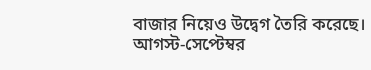বাজার নিয়েও উদ্বেগ তৈরি করেছে।
আগস্ট-সেপ্টেম্বর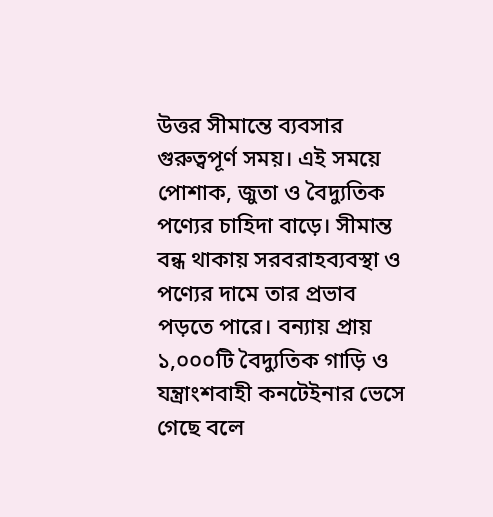উত্তর সীমান্তে ব্যবসার গুরুত্বপূর্ণ সময়। এই সময়ে পোশাক, জুতা ও বৈদ্যুতিক পণ্যের চাহিদা বাড়ে। সীমান্ত বন্ধ থাকায় সরবরাহব্যবস্থা ও পণ্যের দামে তার প্রভাব পড়তে পারে। বন্যায় প্রায় ১,০০০টি বৈদ্যুতিক গাড়ি ও যন্ত্রাংশবাহী কনটেইনার ভেসে গেছে বলে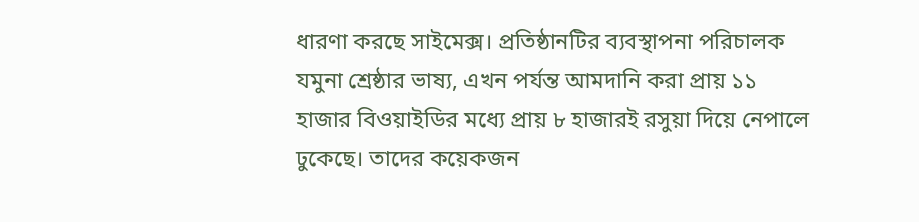ধারণা করছে সাইমেক্স। প্রতিষ্ঠানটির ব্যবস্থাপনা পরিচালক যমুনা শ্রেষ্ঠার ভাষ্য, এখন পর্যন্ত আমদানি করা প্রায় ১১ হাজার বিওয়াইডির মধ্যে প্রায় ৮ হাজারই রসুয়া দিয়ে নেপালে ঢুকেছে। তাদের কয়েকজন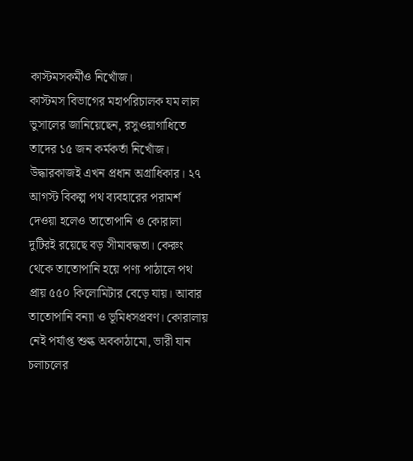কাস্টমসকর্মীও নিখোঁজ।
কাস্টমস বিভাগের মহাপরিচালক যম লাল ভুসালের জানিয়েছেন, রসুওয়াগাধিতে তাদের ১৫ জন কর্মকর্তা নিখোঁজ। উদ্ধারকাজই এখন প্রধান অগ্রাধিকার। ২৭ আগস্ট বিকল্প পথ ব্যবহারের পরামর্শ দেওয়া হলেও তাতোপানি ও কোরালা দুটিরই রয়েছে বড় সীমাবদ্ধতা। কেরুং থেকে তাতোপানি হয়ে পণ্য পাঠালে পথ প্রায় ৫৫০ কিলোমিটার বেড়ে যায়। আবার তাতোপানি বন্যা ও ভূমিধসপ্রবণ। কোরালায় নেই পর্যাপ্ত শুল্ক অবকাঠামো, ভারী যান চলাচলের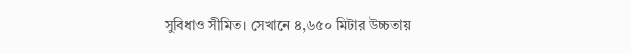সুবিধাও সীমিত। সেখানে ৪,৬৫০ মিটার উচ্চতায়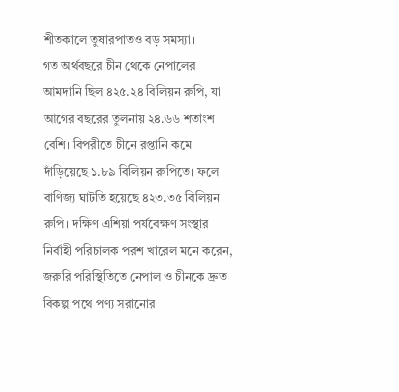শীতকালে তুষারপাতও বড় সমস্যা।
গত অর্থবছরে চীন থেকে নেপালের আমদানি ছিল ৪২৫.২৪ বিলিয়ন রুপি, যা আগের বছরের তুলনায় ২৪.৬৬ শতাংশ বেশি। বিপরীতে চীনে রপ্তানি কমে দাঁড়িয়েছে ১.৮৯ বিলিয়ন রুপিতে। ফলে বাণিজ্য ঘাটতি হয়েছে ৪২৩.৩৫ বিলিয়ন রুপি। দক্ষিণ এশিয়া পর্যবেক্ষণ সংস্থার নির্বাহী পরিচালক পরশ খারেল মনে করেন, জরুরি পরিস্থিতিতে নেপাল ও চীনকে দ্রুত বিকল্প পথে পণ্য সরানোর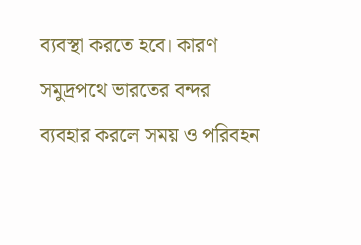ব্যবস্থা করতে হবে। কারণ সমুদ্রপথে ভারতের বন্দর ব্যবহার করলে সময় ও পরিবহন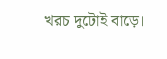খরচ দুটোই বাড়ে।